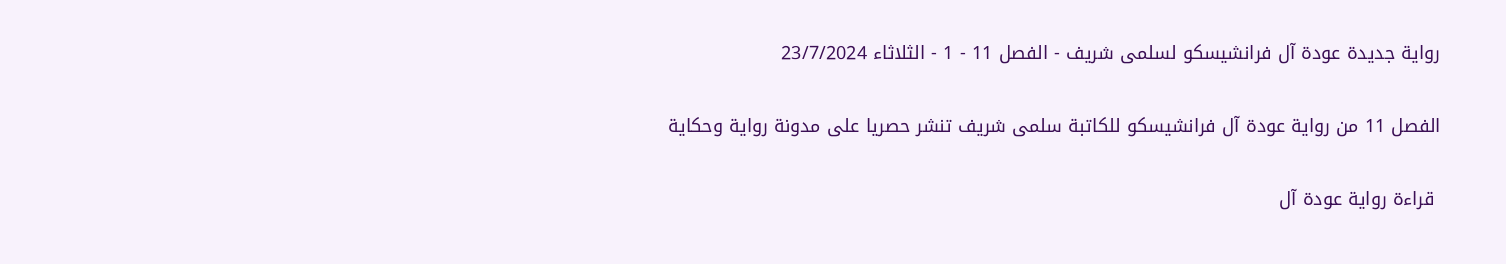رواية جديدة عودة آل فرانشيسكو لسلمى شريف - الفصل 11 - 1 - الثلاثاء 23/7/2024

الفصل 11 من رواية عودة آل فرانشيسكو للكاتبة سلمى شريف تنشر حصريا على مدونة رواية وحكاية

 قراءة رواية عودة آل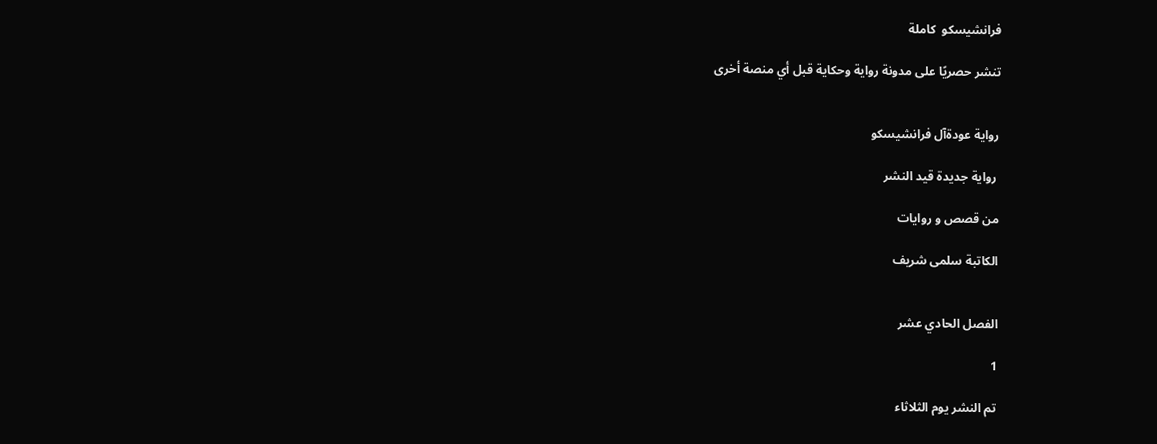فرانشيسكو  كاملة

تنشر حصريًا على مدونة رواية وحكاية قبل أي منصة أخرى


رواية عودةآل فرانشيسكو

 رواية جديدة قيد النشر

من قصص و روايات

الكاتبة سلمى شريف


الفصل الحادي عشر

1

تم النشر يوم الثلاثاء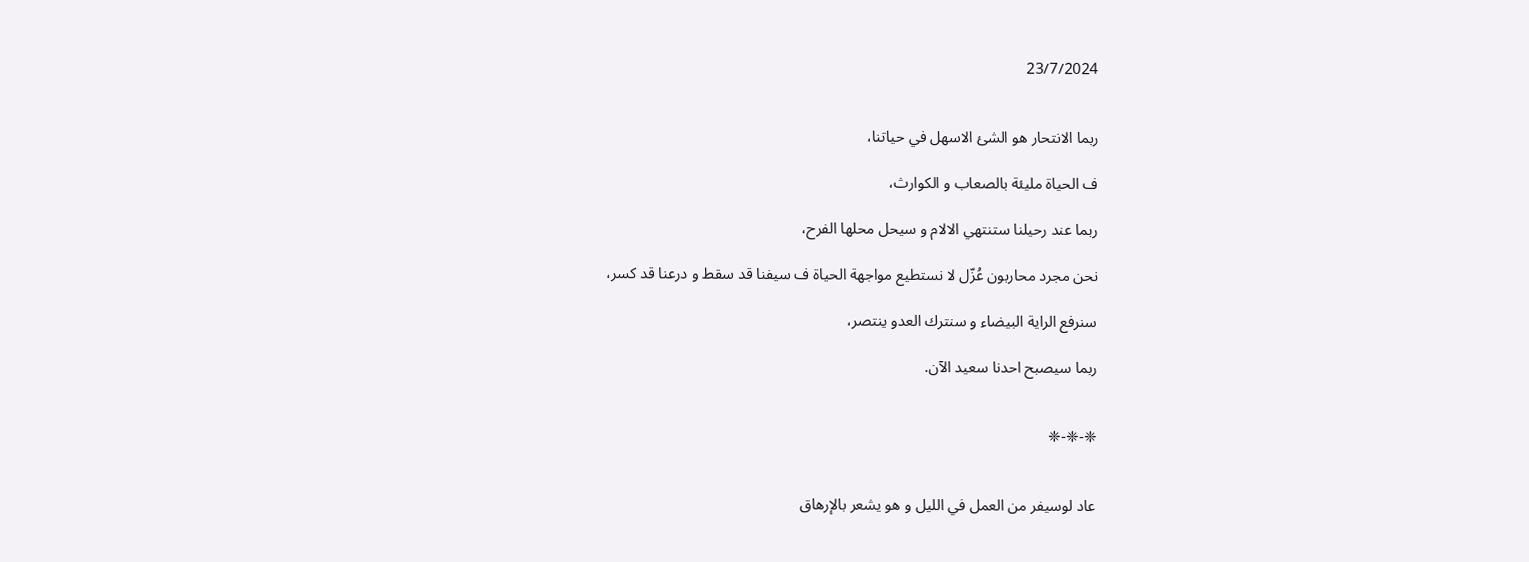23/7/2024


ربما الانتحار هو الشئ الاسهل في حياتنا،

ف الحياة مليئة بالصعاب و الكوارث،

ربما عند رحيلنا ستنتهي الالام و سيحل محلها الفرح،

نحن مجرد محاربون عُزّل لا نستطيع مواجهة الحياة ف سيفنا قد سقط و درعنا قد كسر،

سنرفع الراية البيضاء و سنترك العدو ينتصر،

ربما سيصبح احدنا سعيد الآن.


❈-❈-❈


عاد لوسيفر من العمل في الليل و هو يشعر بالإرهاق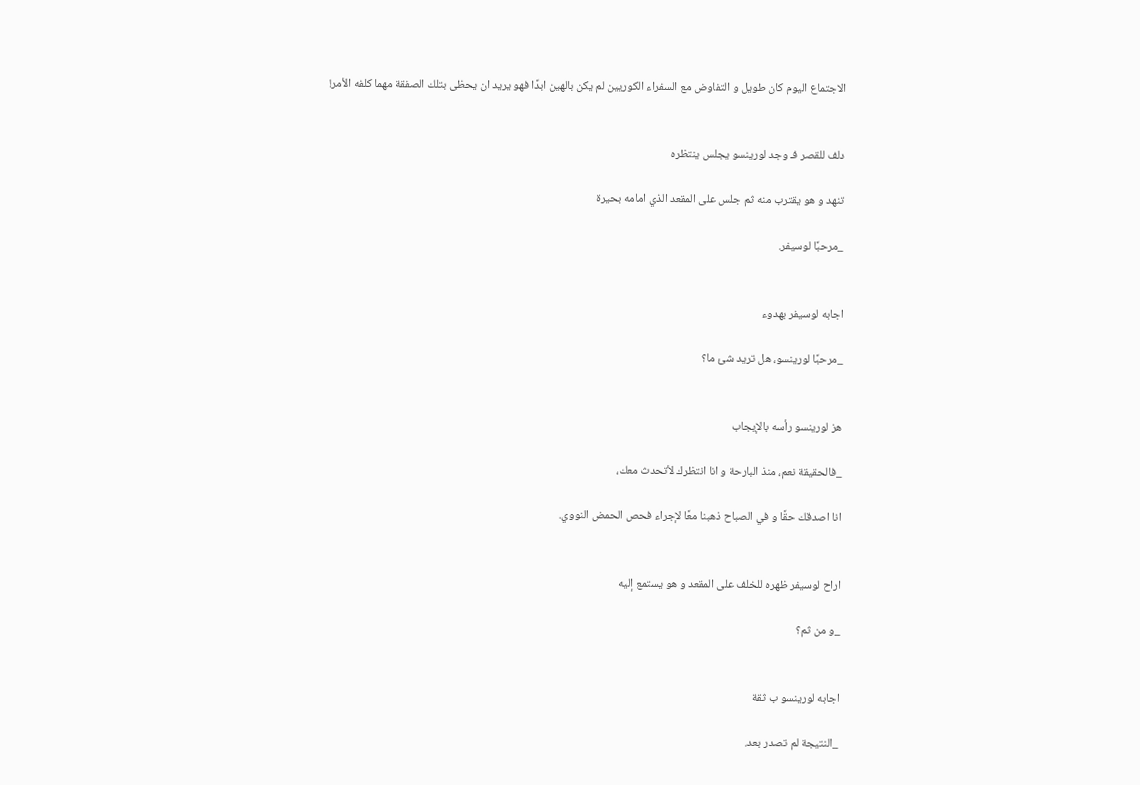الاجتماع اليوم كان طويل و التفاوض مع السفراء الكوريين لم يكن بالهين ابدًا فهو يريد ان يحظى بتلك الصفقة مهما كلفه الأمر!


دلف للقصر فـ وجد لورينسو يجلس ينتظره

تنهد و هو يقترب منه ثم جلس على المقعد الذي امامه بحيرة

_مرحبًا لوسيفر.


اجابه لوسيفر بهدوء

_مرحبًا لورينسو، هل تريد شئ ما؟


هز لورينسو رأسه بالإيجاب

_فالحقيقة نعم، منذ البارحة و انا انتظرك لأتحدث معك،

انا اصدقك حقًا و في الصباح ذهبنا معًا لإجراء فحص الحمض النووي.


اراح لوسيفر ظهره للخلف على المقعد و هو يستمع إليه

_و من ثم؟


اجابه لورينسو ب ثقة

_النتيجة لم تصدر بعد.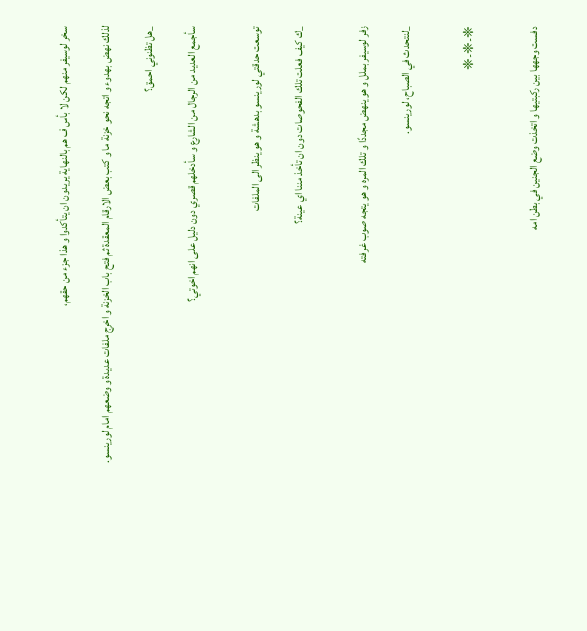سخر لوسيفر منهم لكن لا بأس ف هم بالنهاية يريدون ان يتأكدوا و هذا جزء من حقهم،

لذلك نهض بهدوء و اتجه نحو خزنة ما و كتب بعض الارقام المعقدة ثم فتح باب الخزنة و اخرج ملفات عديدة و وضعهم امام لورينسو.

_هل تظنوني احمق؟

سأجمع العديد من الرجال من الشارع و سأدخلهم قصري دون دليل على انهم اخوتي؟


توسعت حدقتي لورينسو بدهشة و هو ينظر الى الملفات

_ك كيف فعلت تلك الفحوصات دون ان تأخذ مننا اي عينة؟


زفر لوسيفر بملل و هو ينهض مجددًا و تلك المره و هو يتجه صوب غرفته

_لنتحدث في الصباح، لورينسو.


❈-❈-❈


دفست وجهها بين ركبتيها و اتخذت وضع الجنين في بطن امه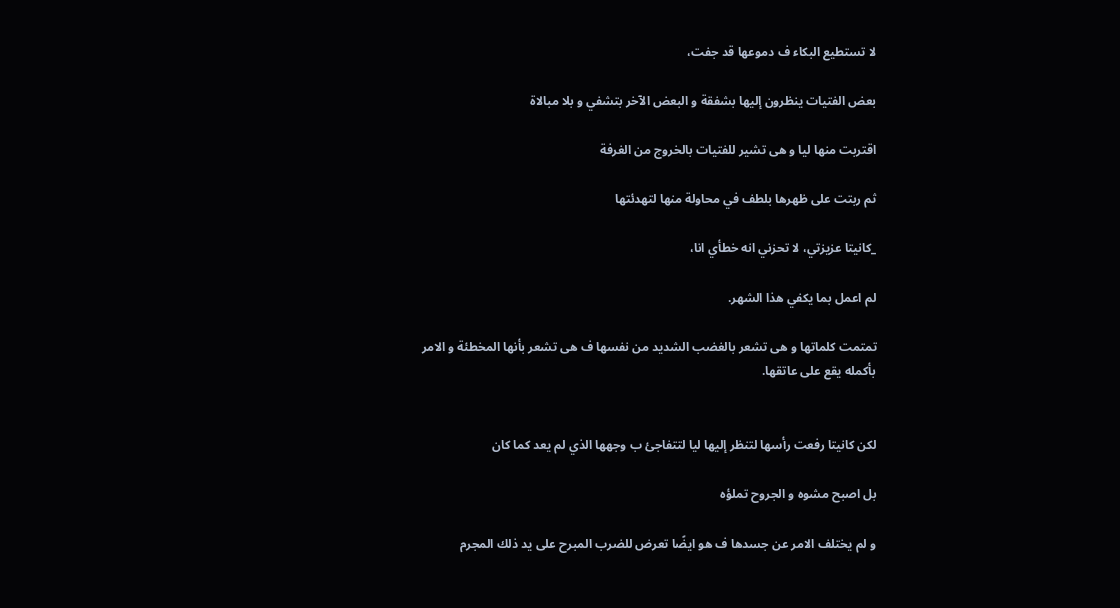لا تستطيع البكاء ف دموعها قد جفت،

بعض الفتيات ينظرون إليها بشفقة و البعض الآخر بتشفي و بلا مبالاة

اقتربت منها ليا و هى تشير للفتيات بالخروج من الغرفة

ثم ربتت على ظهرها بلطف في محاولة منها لتهدئتها

_كانيتا عزيزتي، لا تحزني انه خطأي انا،

لم اعمل بما يكفي هذا الشهر.

تمتمت كلماتها و هى تشعر بالغضب الشديد من نفسها ف هى تشعر بأنها المخطئة و الامر بأكمله يقع على عاتقها.


لكن كانيتا رفعت رأسها لتنظر إليها ليا لتتفاجئ ب وجهها الذي لم يعد كما كان

بل اصبح مشوه و الجروح تملؤه

و لم يختلف الامر عن جسدها ف هو ايضًا تعرض للضرب المبرح على يد ذلك المجرم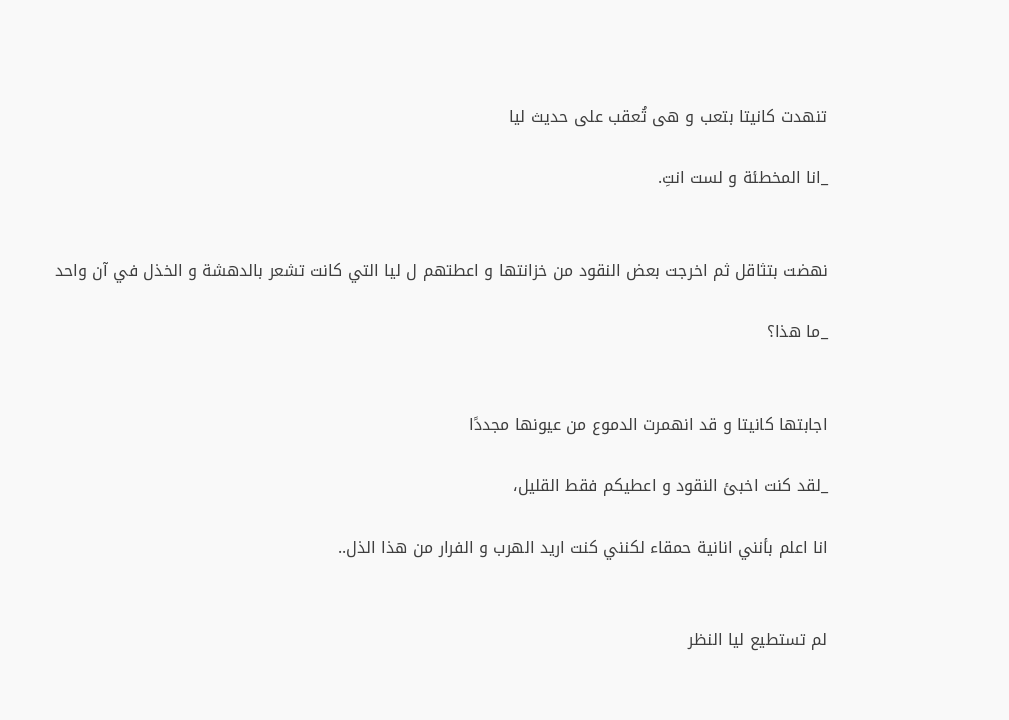تنهدت كانيتا بتعب و هى تُعقب على حديث ليا

_انا المخطئة و لست انتِ.


نهضت بتثاقل ثم اخرجت بعض النقود من خزانتها و اعطتهم ل ليا التي كانت تشعر بالدهشة و الخذل في آن واحد

_ما هذا؟


اجابتها كانيتا و قد انهمرت الدموع من عيونها مجددًا

_لقد كنت اخبئ النقود و اعطيكم فقط القليل،

انا اعلم بأنني انانية حمقاء لكنني كنت اريد الهرب و الفرار من هذا الذل..


لم تستطيع ليا النظر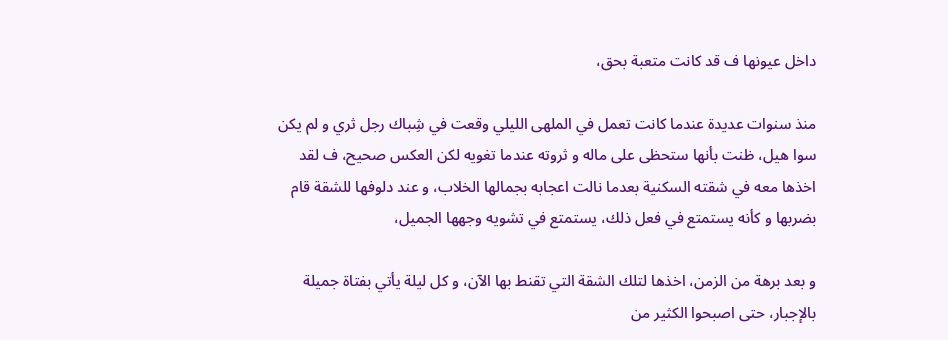داخل عيونها ف قد كانت متعبة بحق،

منذ سنوات عديدة عندما كانت تعمل في الملهى الليلي وقعت في شِباك رجل ثري و لم يكن سوا هيل، ظنت بأنها ستحظى على ماله و ثروته عندما تغويه لكن العكس صحيح، ف لقد اخذها معه في شقته السكنية بعدما نالت اعجابه بجمالها الخلاب، و عند دلوفها للشقة قام بضربها و كأنه يستمتع في فعل ذلك، يستمتع في تشويه وجهها الجميل،

و بعد برهة من الزمن، اخذها لتلك الشقة التي تقنط بها الآن، و كل ليلة يأتي بفتاة جميلة بالإجبار، حتى اصبحوا الكثير من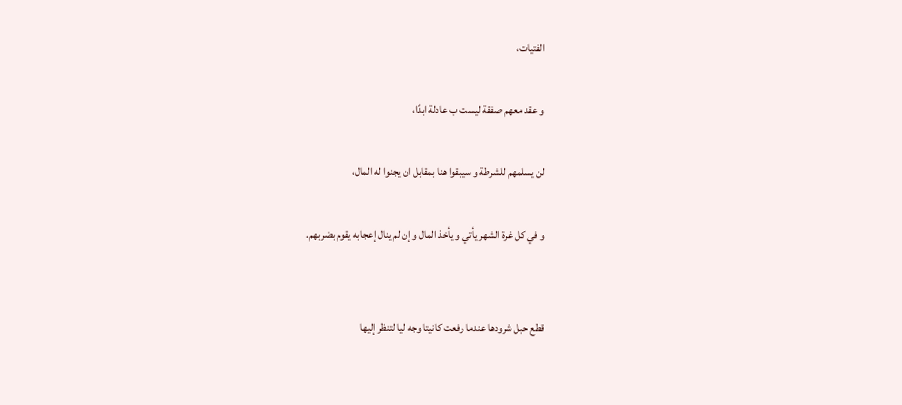الفتيات،

و عقد معهم صفقة ليست ب عادلة ابدًا،

لن يسلمهم للشرطة و سيبقوا هنا بمقابل ان يجنوا له المال،

و في كل غرة الشهر يأتي و يأخذ المال و إن لم ينال إعجابه يقوم بضربهم.


قطع حبل شرودها عندما رفعت كانيتا وجه ليا لتنظر إليها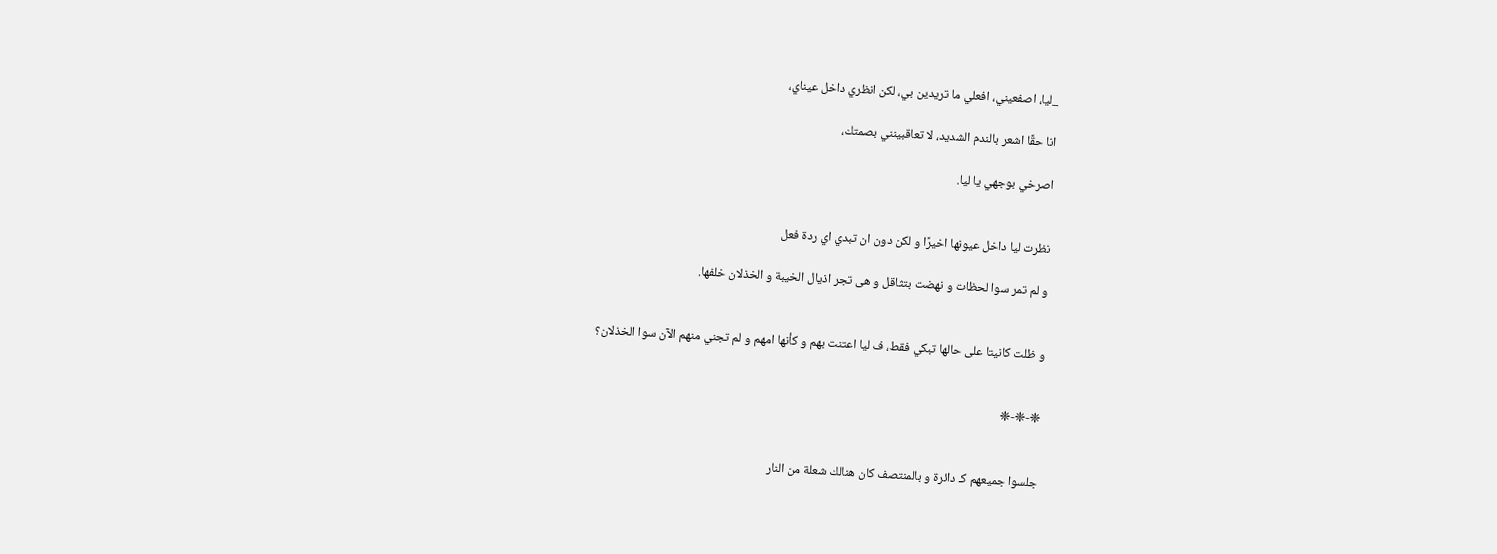_ليا، اصفعيني، افعلي ما تريدين بي، لكن انظري داخل عيناي،

انا حقًا اشعر بالندم الشديد، لا تعاقبينني بصمتك،

اصرخي بوجهي يا ليا.


نظرت ليا داخل عيونها اخيرًا و لكن دون ان تبدي اي ردة فعل

و لم تمر سوا لحظات و نهضت بتثاقل و هى تجر اذيال الخيبة و الخذلان خلفها.


و ظلت كانيتا على حالها تبكي فقط، ف ليا اعتنت بهم و كأنها امهم و لم تجني منهم الآن سوا الخذلان؟


❈-❈-❈


جلسوا جميعهم كـ دائرة و بالمنتصف كان هنالك شعلة من النار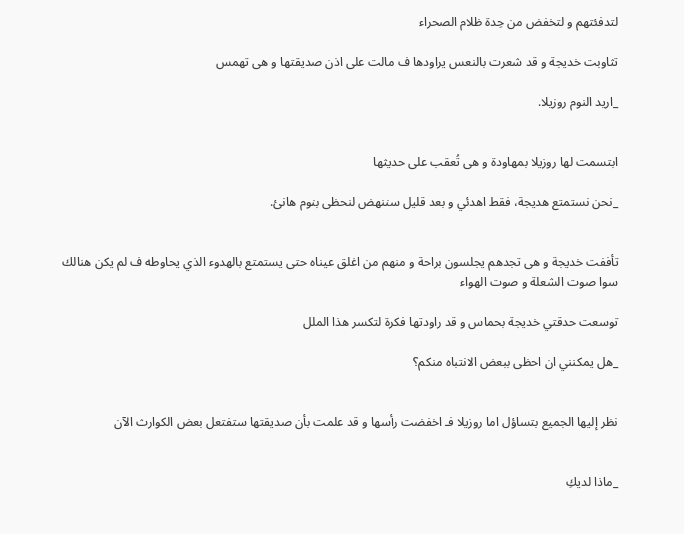لتدفئتهم و لتخفض من حِدة ظلام الصحراء

تثاوبت خديجة و قد شعرت بالنعس يراودها ف مالت على اذن صديقتها و هى تهمس

_اريد النوم روزيلا.


ابتسمت لها روزيلا بمهاودة و هى تُعقب على حديثها

_نحن نستمتع هديجة، فقط اهدئي و بعد قليل سننهض لنحظى بنوم هانئ.


تأففت خديجة و هى تجدهم يجلسون براحة و منهم من اغلق عيناه حتى يستمتع بالهدوء الذي يحاوطه ف لم يكن هنالك سوا صوت الشعلة و صوت الهواء

توسعت حدقتي خديجة بحماس و قد راودتها فكرة لتكسر هذا الملل

_هل يمكنني ان احظى ببعض الانتباه منكم؟


نظر إليها الجميع بتساؤل اما روزيلا فـ اخفضت رأسها و قد علمت بأن صديقتها ستفتعل بعض الكوارث الآن


_ماذا لديكِ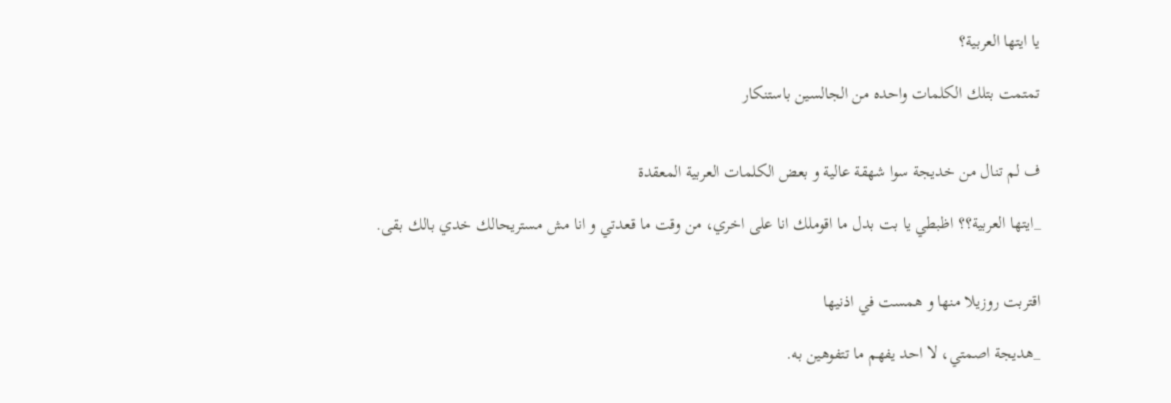يا ايتها العربية؟

تمتمت بتلك الكلمات واحده من الجالسين باستنكار


ف لم تنال من خديجة سوا شهقة عالية و بعض الكلمات العربية المعقدة

_ايتها العربية؟؟ اظبطي يا بت بدل ما اقوملك انا على اخري، من وقت ما قعدتي و انا مش مستريحالك خدي بالك بقى.


اقتربت روزيلا منها و همست في اذنيها

_هديجة اصمتي، لا احد يفهم ما تتفوهين به.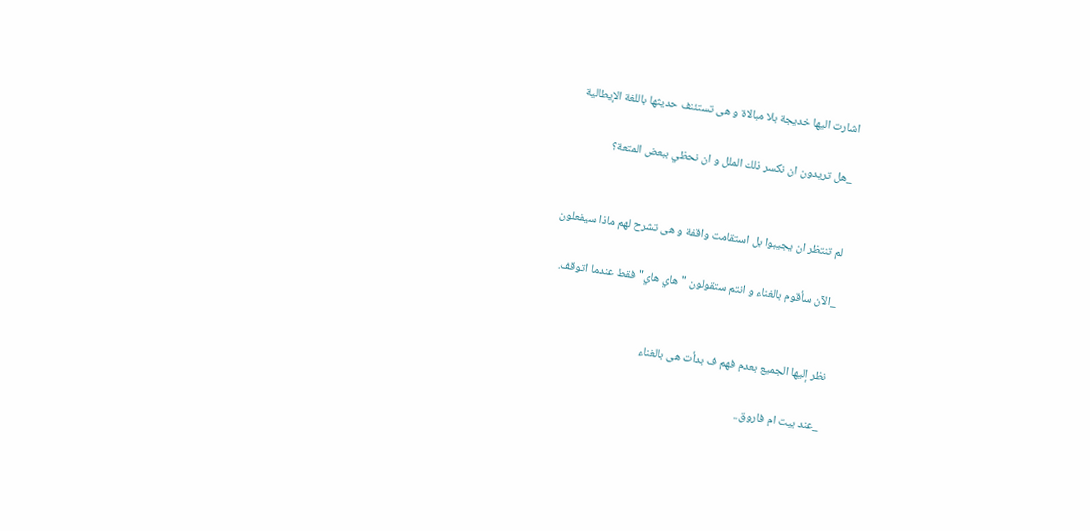اشارت اليها خديجة بلا مبالاة و هى تستئنف حديثها باللغة الإيطالية

_هل تريدون ان نكسر ذلك الملل و ان نحظي ببعض المتعة؟


لم تنتظر ان يجيبوا بل استقامت واقفة و هى تشرح لهم ماذا سيفعلون

_الآن سأقوم بالغناء و انتم ستقولون "هاي هاي" فقط عندما اتوقف.


نظر إليها الجميع بعدم فهم ف بدأت هى بالغناء

_عند بيت ام فاروق..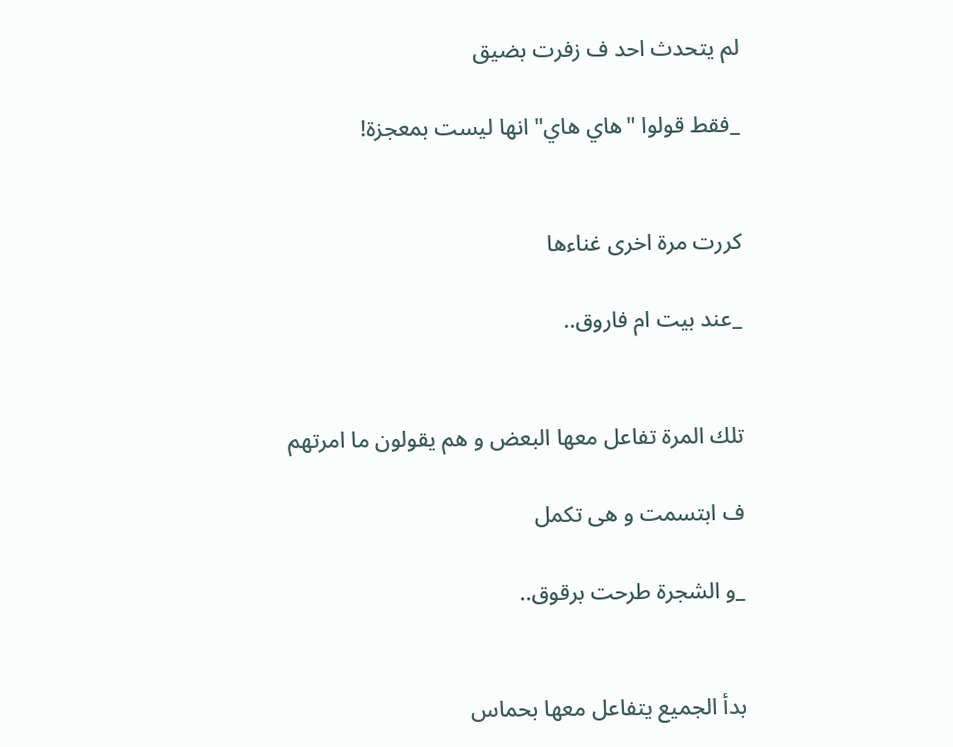لم يتحدث احد ف زفرت بضيق

_فقط قولوا "هاي هاي" انها ليست بمعجزة!


كررت مرة اخرى غناءها

_عند بيت ام فاروق..


تلك المرة تفاعل معها البعض و هم يقولون ما امرتهم

ف ابتسمت و هى تكمل

_و الشجرة طرحت برقوق..


بدأ الجميع يتفاعل معها بحماس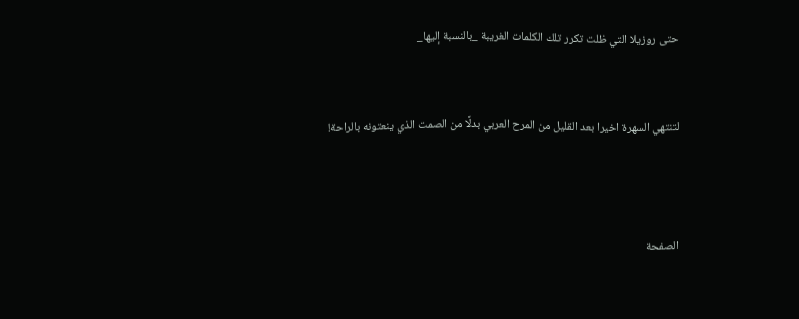حتى روزيلا التي ظلت تكرر تلك الكلمات الغريبة _بالنسبة إليها_


لتنتهي السهرة اخيرا بعد القليل من المرح العربي بدلًا من الصمت الذي ينعتونه بالراحة!



الصفحة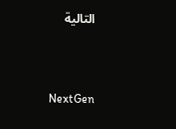التالية


NextGen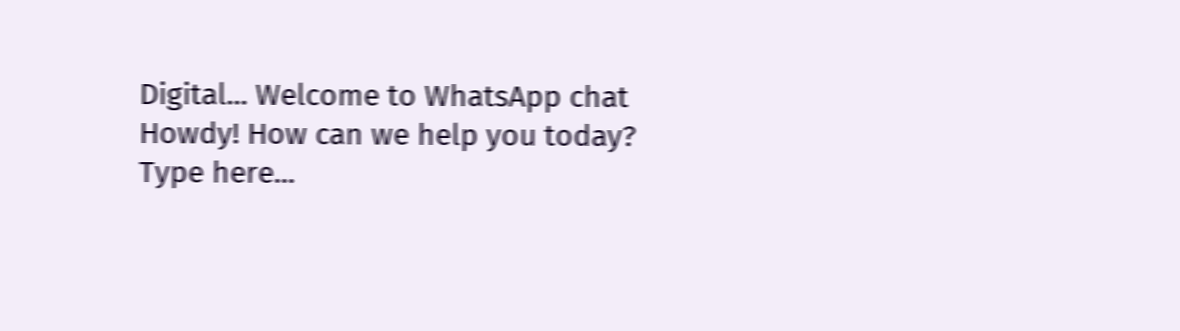Digital... Welcome to WhatsApp chat
Howdy! How can we help you today?
Type here...